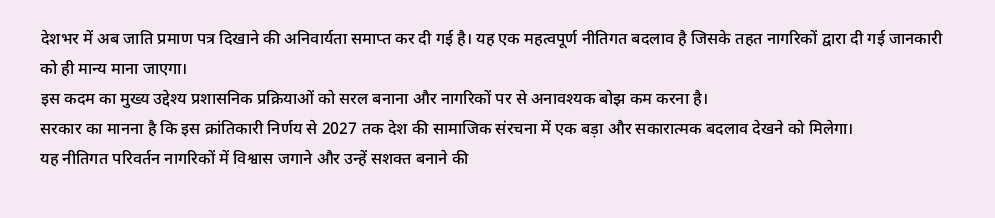देशभर में अब जाति प्रमाण पत्र दिखाने की अनिवार्यता समाप्त कर दी गई है। यह एक महत्वपूर्ण नीतिगत बदलाव है जिसके तहत नागरिकों द्वारा दी गई जानकारी को ही मान्य माना जाएगा।
इस कदम का मुख्य उद्देश्य प्रशासनिक प्रक्रियाओं को सरल बनाना और नागरिकों पर से अनावश्यक बोझ कम करना है।
सरकार का मानना है कि इस क्रांतिकारी निर्णय से 2027 तक देश की सामाजिक संरचना में एक बड़ा और सकारात्मक बदलाव देखने को मिलेगा।
यह नीतिगत परिवर्तन नागरिकों में विश्वास जगाने और उन्हें सशक्त बनाने की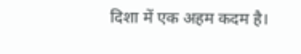दिशा में एक अहम कदम है।